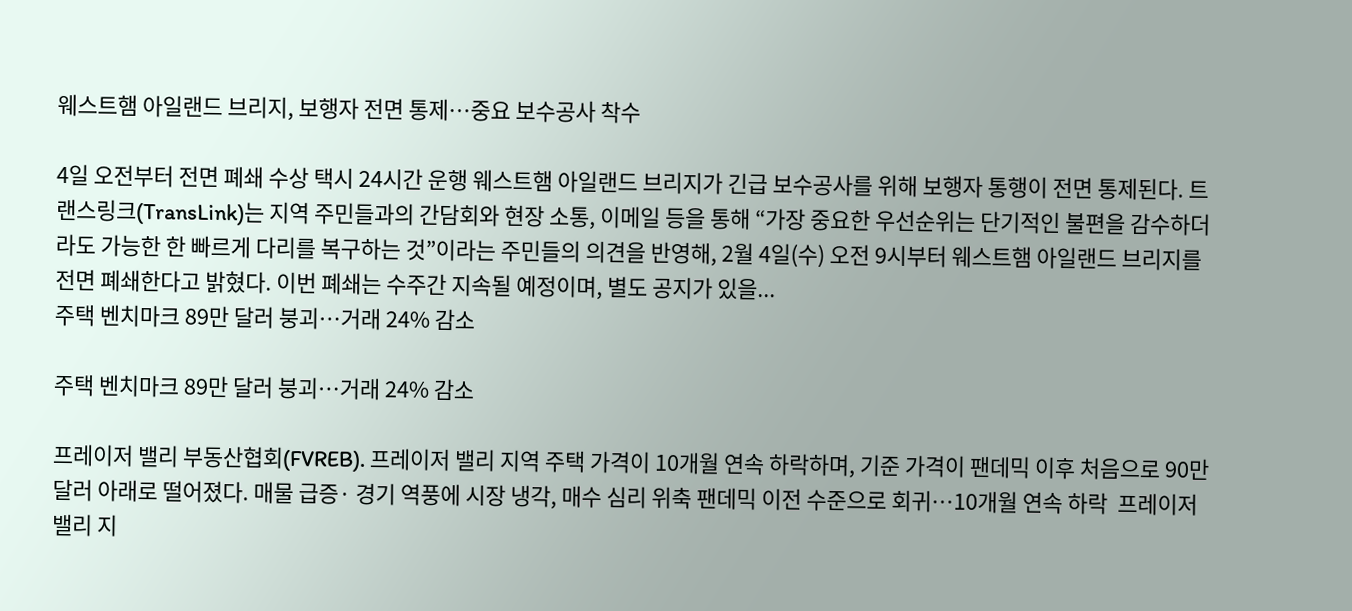웨스트햄 아일랜드 브리지, 보행자 전면 통제…중요 보수공사 착수

4일 오전부터 전면 폐쇄 수상 택시 24시간 운행 웨스트햄 아일랜드 브리지가 긴급 보수공사를 위해 보행자 통행이 전면 통제된다. 트랜스링크(TransLink)는 지역 주민들과의 간담회와 현장 소통, 이메일 등을 통해 “가장 중요한 우선순위는 단기적인 불편을 감수하더라도 가능한 한 빠르게 다리를 복구하는 것”이라는 주민들의 의견을 반영해, 2월 4일(수) 오전 9시부터 웨스트햄 아일랜드 브리지를 전면 폐쇄한다고 밝혔다. 이번 폐쇄는 수주간 지속될 예정이며, 별도 공지가 있을...
주택 벤치마크 89만 달러 붕괴…거래 24% 감소

주택 벤치마크 89만 달러 붕괴…거래 24% 감소

프레이저 밸리 부동산협회(FVREB). 프레이저 밸리 지역 주택 가격이 10개월 연속 하락하며, 기준 가격이 팬데믹 이후 처음으로 90만 달러 아래로 떨어졌다. 매물 급증· 경기 역풍에 시장 냉각, 매수 심리 위축 팬데믹 이전 수준으로 회귀…10개월 연속 하락  프레이저 밸리 지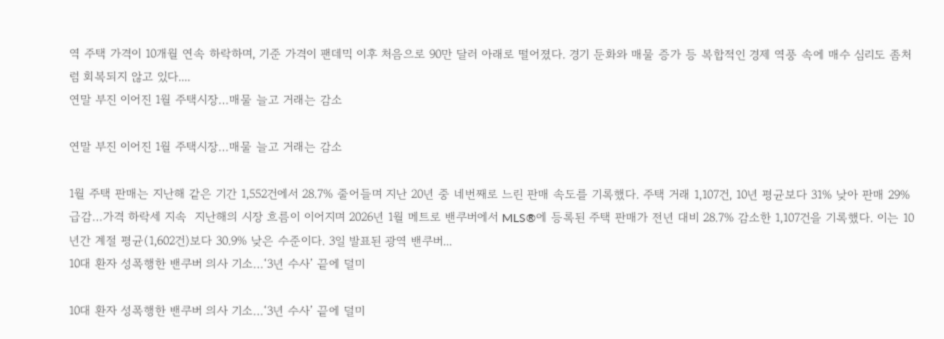역 주택 가격이 10개월 연속 하락하며, 기준 가격이 팬데믹 이후 처음으로 90만 달러 아래로 떨어졌다. 경기 둔화와 매물 증가 등 복합적인 경제 역풍 속에 매수 심리도 좀처럼 회복되지 않고 있다....
연말 부진 이어진 1월 주택시장…매물 늘고 거래는 감소

연말 부진 이어진 1월 주택시장…매물 늘고 거래는 감소

1월 주택 판매는 지난해 같은 기간 1,552건에서 28.7% 줄어들며 지난 20년 중 네번째로 느린 판매 속도를 기록했다. 주택 거래 1,107건, 10년 평균보다 31% 낮아 판매 29% 급감…가격 하락세 지속  지난해의 시장 흐름이 이어지며 2026년 1월 메트로 밴쿠버에서 MLS®에 등록된 주택 판매가 전년 대비 28.7% 감소한 1,107건을 기록했다. 이는 10년간 계절 평균(1,602건)보다 30.9% 낮은 수준이다. 3일 발표된 광역 밴쿠버...
10대 환자 성폭행한 밴쿠버 의사 기소…‘3년 수사’ 끝에 덜미

10대 환자 성폭행한 밴쿠버 의사 기소…‘3년 수사’ 끝에 덜미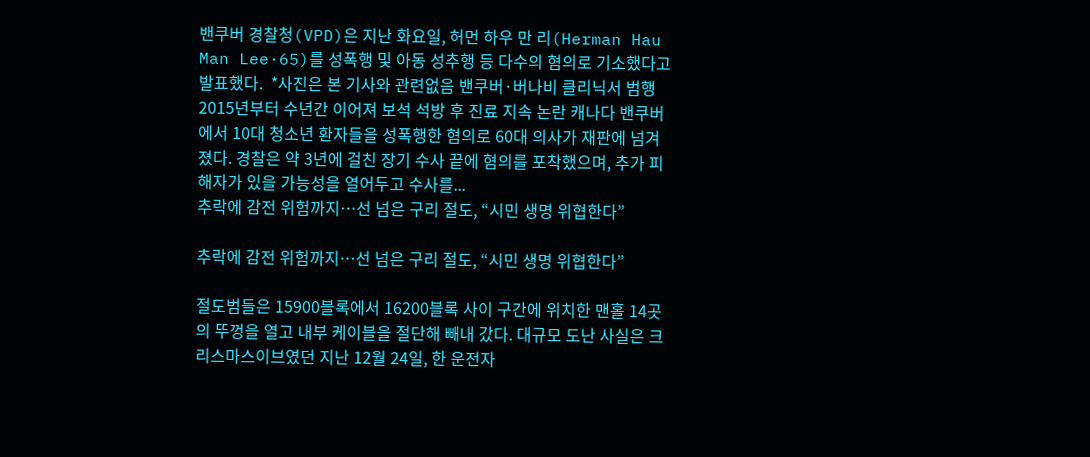밴쿠버 경찰청(VPD)은 지난 화요일, 허먼 하우 만 리(Herman Hau Man Lee·65)를 성폭행 및 아동 성추행 등 다수의 혐의로 기소했다고 발표했다.  *사진은 본 기사와 관련없음 밴쿠버·버나비 클리닉서 범행 2015년부터 수년간 이어져 보석 석방 후 진료 지속 논란 캐나다 밴쿠버에서 10대 청소년 환자들을 성폭행한 혐의로 60대 의사가 재판에 넘겨졌다. 경찰은 약 3년에 걸친 장기 수사 끝에 혐의를 포착했으며, 추가 피해자가 있을 가능성을 열어두고 수사를...
추락에 감전 위험까지…선 넘은 구리 절도, “시민 생명 위협한다”

추락에 감전 위험까지…선 넘은 구리 절도, “시민 생명 위협한다”

절도범들은 15900블록에서 16200블록 사이 구간에 위치한 맨홀 14곳의 뚜껑을 열고 내부 케이블을 절단해 빼내 갔다. 대규모 도난 사실은 크리스마스이브였던 지난 12월 24일, 한 운전자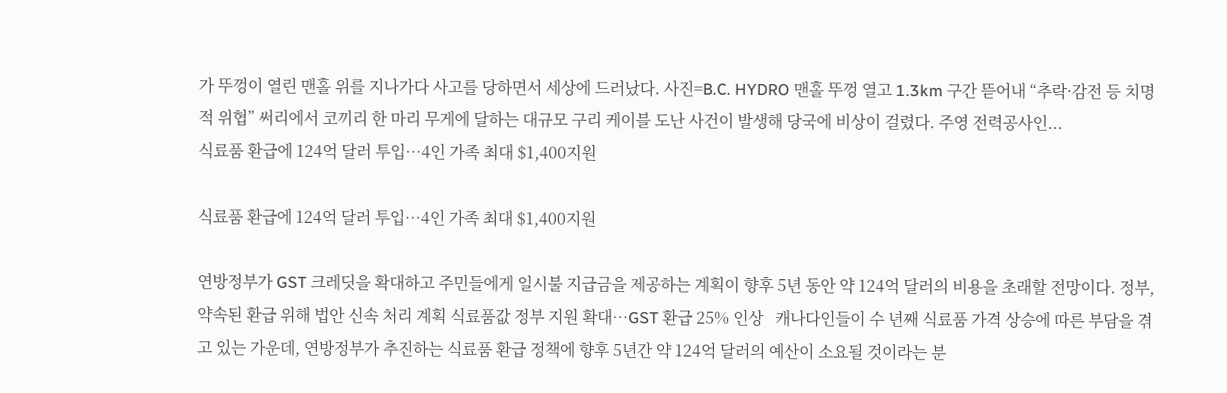가 뚜껑이 열린 맨홀 위를 지나가다 사고를 당하면서 세상에 드러났다. 사진=B.C. HYDRO 맨홀 뚜껑 열고 1.3km 구간 뜯어내 “추락·감전 등 치명적 위협” 써리에서 코끼리 한 마리 무게에 달하는 대규모 구리 케이블 도난 사건이 발생해 당국에 비상이 걸렸다. 주영 전력공사인...
식료품 환급에 124억 달러 투입…4인 가족 최대 $1,400지원

식료품 환급에 124억 달러 투입…4인 가족 최대 $1,400지원

연방정부가 GST 크레딧을 확대하고 주민들에게 일시불 지급금을 제공하는 계획이 향후 5년 동안 약 124억 달러의 비용을 초래할 전망이다. 정부, 약속된 환급 위해 법안 신속 처리 계획 식료품값 정부 지원 확대…GST 환급 25% 인상   캐나다인들이 수 년째 식료품 가격 상승에 따른 부담을 겪고 있는 가운데, 연방정부가 추진하는 식료품 환급 정책에 향후 5년간 약 124억 달러의 예산이 소요될 것이라는 분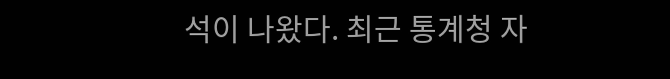석이 나왔다. 최근 통계청 자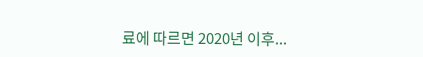료에 따르면 2020년 이후...